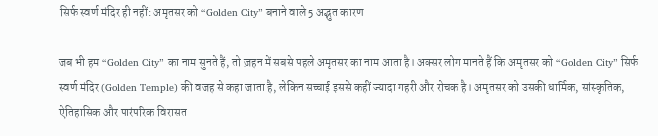सिर्फ स्वर्ण मंदिर ही नहीं: अमृतसर को “Golden City” बनाने वाले 5 अद्भुत कारण

जब भी हम “Golden City” का नाम सुनते हैं, तो ज़हन में सबसे पहले अमृतसर का नाम आता है। अक्सर लोग मानते हैं कि अमृतसर को “Golden City” सिर्फ स्वर्ण मंदिर (Golden Temple) की वजह से कहा जाता है, लेकिन सच्चाई इससे कहीं ज्यादा गहरी और रोचक है। अमृतसर को उसकी धार्मिक, सांस्कृतिक, ऐतिहासिक और पारंपरिक विरासत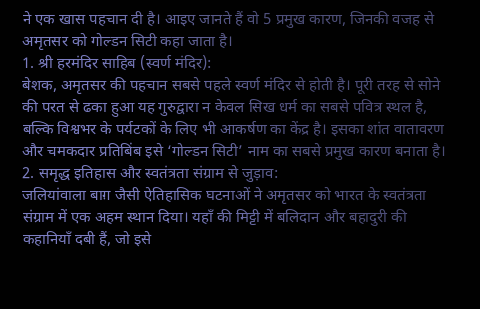ने एक खास पहचान दी है। आइए जानते हैं वो 5 प्रमुख कारण, जिनकी वजह से अमृतसर को गोल्डन सिटी कहा जाता है।
1. श्री हरमंदिर साहिब (स्वर्ण मंदिर):
बेशक, अमृतसर की पहचान सबसे पहले स्वर्ण मंदिर से होती है। पूरी तरह से सोने की परत से ढका हुआ यह गुरुद्वारा न केवल सिख धर्म का सबसे पवित्र स्थल है, बल्कि विश्वभर के पर्यटकों के लिए भी आकर्षण का केंद्र है। इसका शांत वातावरण और चमकदार प्रतिबिंब इसे ‘गोल्डन सिटी’ नाम का सबसे प्रमुख कारण बनाता है।
2. समृद्ध इतिहास और स्वतंत्रता संग्राम से जुड़ाव:
जलियांवाला बाग़ जैसी ऐतिहासिक घटनाओं ने अमृतसर को भारत के स्वतंत्रता संग्राम में एक अहम स्थान दिया। यहाँ की मिट्टी में बलिदान और बहादुरी की कहानियाँ दबी हैं, जो इसे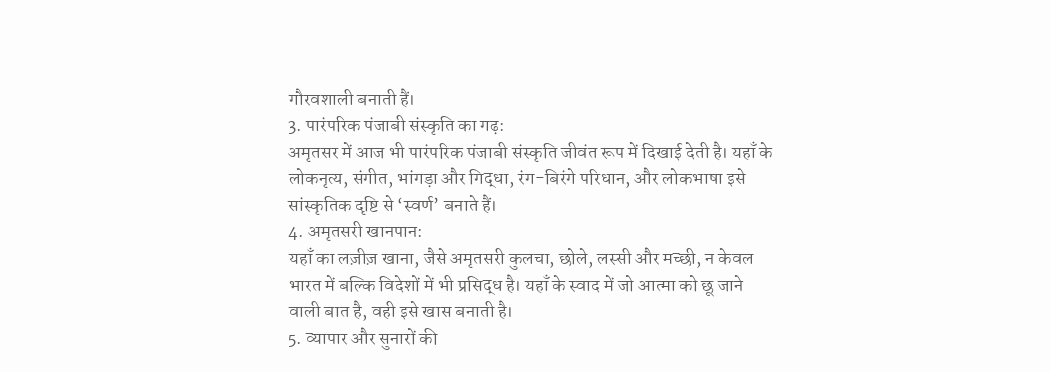गौरवशाली बनाती हैं।
3. पारंपरिक पंजाबी संस्कृति का गढ़:
अमृतसर में आज भी पारंपरिक पंजाबी संस्कृति जीवंत रूप में दिखाई देती है। यहाँ के लोकनृत्य, संगीत, भांगड़ा और गिद्धा, रंग-बिरंगे परिधान, और लोकभाषा इसे सांस्कृतिक दृष्टि से ‘स्वर्ण’ बनाते हैं।
4. अमृतसरी खानपान:
यहाँ का लज़ीज़ खाना, जैसे अमृतसरी कुलचा, छोले, लस्सी और मच्छी, न केवल भारत में बल्कि विदेशों में भी प्रसिद्ध है। यहाँ के स्वाद में जो आत्मा को छू जाने वाली बात है, वही इसे खास बनाती है।
5. व्यापार और सुनारों की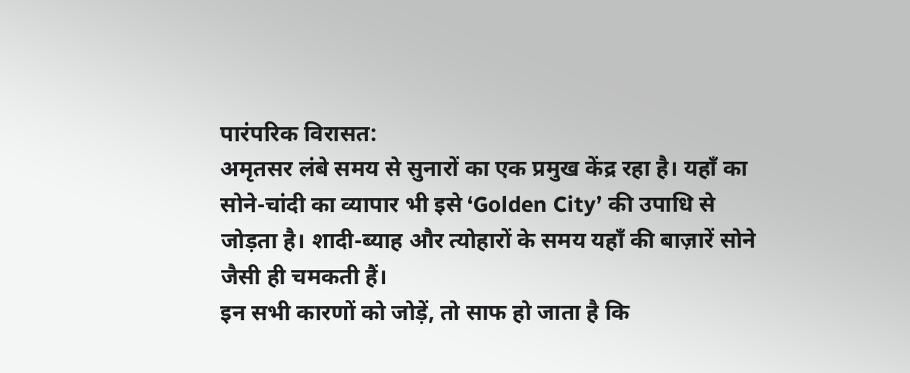पारंपरिक विरासत:
अमृतसर लंबे समय से सुनारों का एक प्रमुख केंद्र रहा है। यहाँ का सोने-चांदी का व्यापार भी इसे ‘Golden City’ की उपाधि से जोड़ता है। शादी-ब्याह और त्योहारों के समय यहाँ की बाज़ारें सोने जैसी ही चमकती हैं।
इन सभी कारणों को जोड़ें, तो साफ हो जाता है कि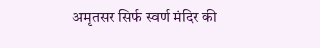अमृतसर सिर्फ स्वर्ण मंदिर की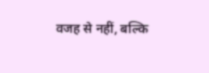वजह से नहीं, बल्कि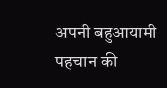अपनी बहुआयामी पहचान की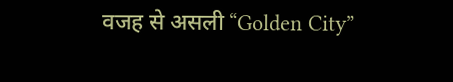वजह से असली “Golden City”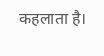कहलाता है।